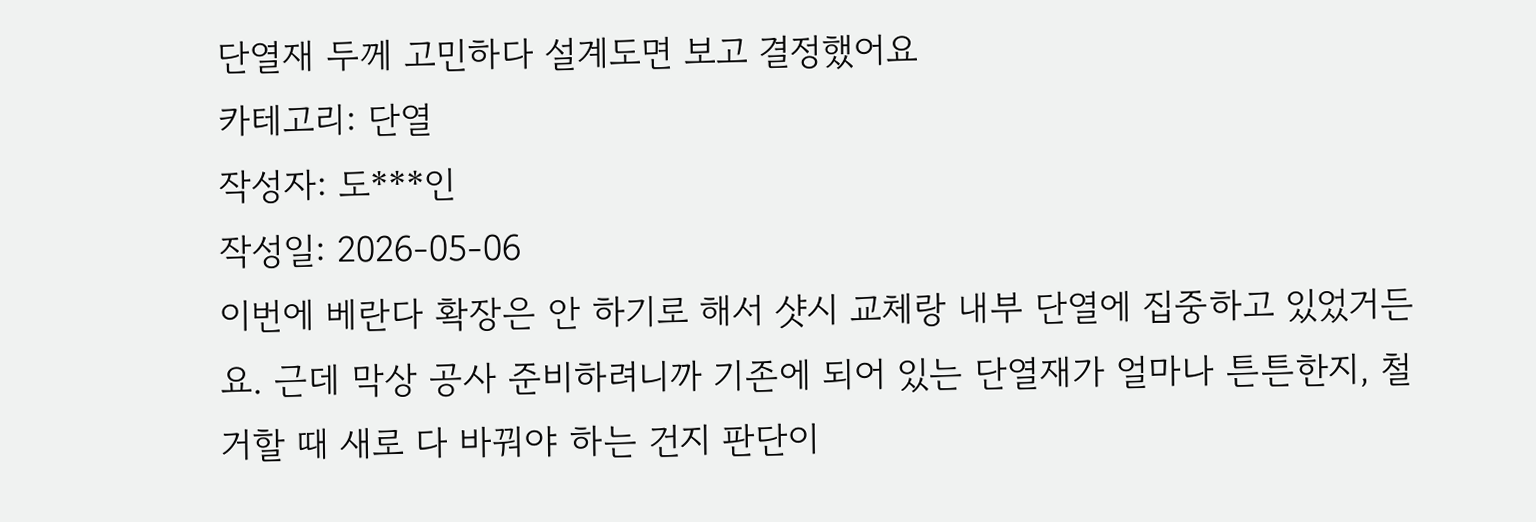단열재 두께 고민하다 설계도면 보고 결정했어요
카테고리: 단열
작성자: 도***인
작성일: 2026-05-06
이번에 베란다 확장은 안 하기로 해서 샷시 교체랑 내부 단열에 집중하고 있었거든요. 근데 막상 공사 준비하려니까 기존에 되어 있는 단열재가 얼마나 튼튼한지, 철거할 때 새로 다 바꿔야 하는 건지 판단이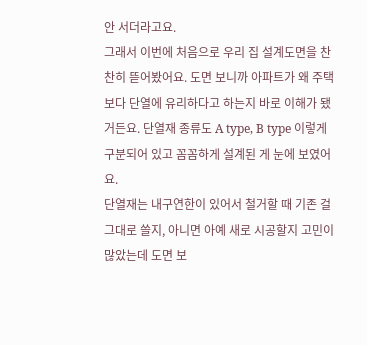안 서더라고요.
그래서 이번에 처음으로 우리 집 설계도면을 찬찬히 뜯어봤어요. 도면 보니까 아파트가 왜 주택보다 단열에 유리하다고 하는지 바로 이해가 됐거든요. 단열재 종류도 A type, B type 이렇게 구분되어 있고 꼼꼼하게 설계된 게 눈에 보였어요.
단열재는 내구연한이 있어서 철거할 때 기존 걸 그대로 쓸지, 아니면 아예 새로 시공할지 고민이 많았는데 도면 보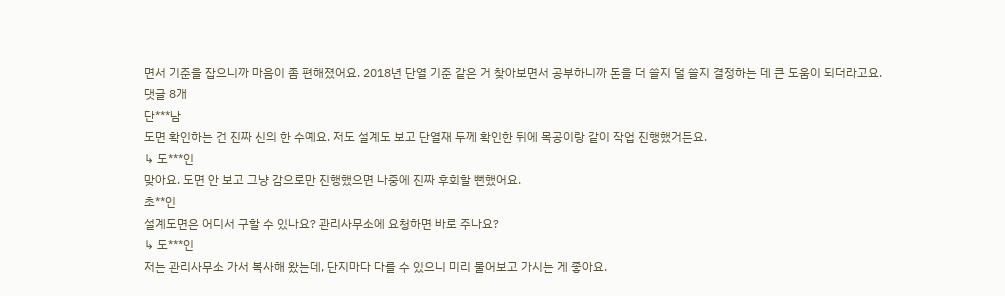면서 기준을 잡으니까 마음이 좀 편해졌어요. 2018년 단열 기준 같은 거 찾아보면서 공부하니까 돈을 더 쓸지 덜 쓸지 결정하는 데 큰 도움이 되더라고요.
댓글 8개
단***남
도면 확인하는 건 진짜 신의 한 수예요. 저도 설계도 보고 단열재 두께 확인한 뒤에 목공이랑 같이 작업 진행했거든요.
↳ 도***인
맞아요. 도면 안 보고 그냥 감으로만 진행했으면 나중에 진짜 후회할 뻔했어요.
초**인
설계도면은 어디서 구할 수 있나요? 관리사무소에 요청하면 바로 주나요?
↳ 도***인
저는 관리사무소 가서 복사해 왔는데, 단지마다 다를 수 있으니 미리 물어보고 가시는 게 좋아요.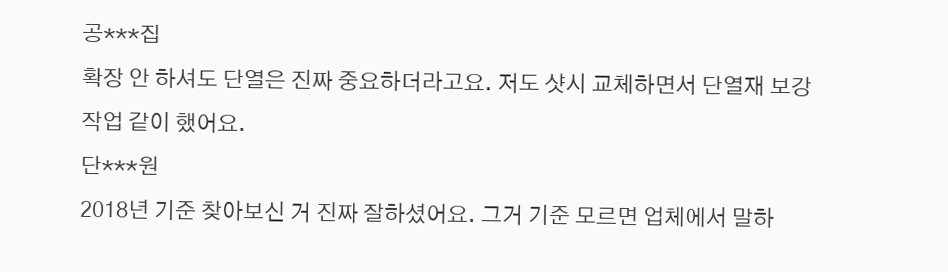공***집
확장 안 하셔도 단열은 진짜 중요하더라고요. 저도 샷시 교체하면서 단열재 보강 작업 같이 했어요.
단***원
2018년 기준 찾아보신 거 진짜 잘하셨어요. 그거 기준 모르면 업체에서 말하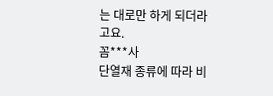는 대로만 하게 되더라고요.
꼼***사
단열재 종류에 따라 비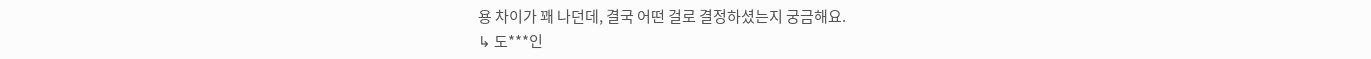용 차이가 꽤 나던데, 결국 어떤 걸로 결정하셨는지 궁금해요.
↳ 도***인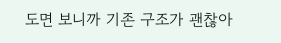도면 보니까 기존 구조가 괜찮아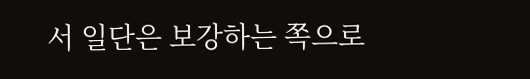서 일단은 보강하는 쪽으로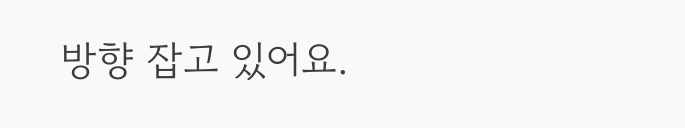방향 잡고 있어요.